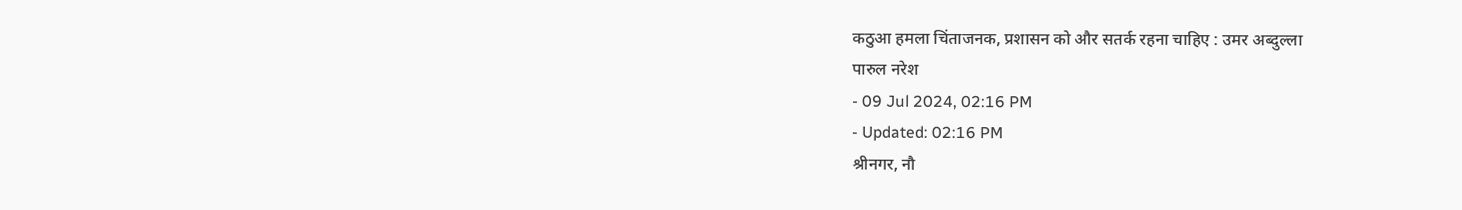कठुआ हमला चिंताजनक, प्रशासन को और सतर्क रहना चाहिए : उमर अब्दुल्ला
पारुल नरेश
- 09 Jul 2024, 02:16 PM
- Updated: 02:16 PM
श्रीनगर, नौ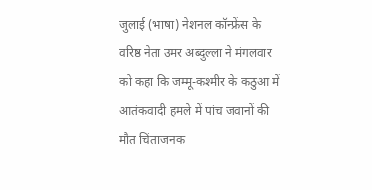जुलाई (भाषा) नेशनल कॉन्फ्रेंस के वरिष्ठ नेता उमर अब्दुल्ला ने मंगलवार को कहा कि जम्मू-कश्मीर के कठुआ में आतंकवादी हमले में पांच जवानों की मौत चिंताजनक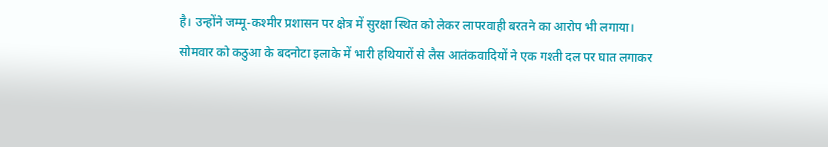है। उन्होंने जम्मू-कश्मीर प्रशासन पर क्षेत्र में सुरक्षा स्थित को लेकर लापरवाही बरतने का आरोप भी लगाया।
सोमवार को कठुआ के बदनोटा इलाके में भारी हथियारों से लैस आतंकवादियों ने एक गश्ती दल पर घात लगाकर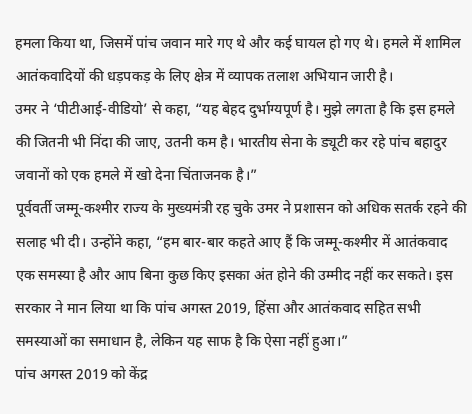हमला किया था, जिसमें पांच जवान मारे गए थे और कई घायल हो गए थे। हमले में शामिल आतंकवादियों की धड़पकड़ के लिए क्षेत्र में व्यापक तलाश अभियान जारी है।
उमर ने ‘पीटीआई-वीडियो’ से कहा, “यह बेहद दुर्भाग्यपूर्ण है। मुझे लगता है कि इस हमले की जितनी भी निंदा की जाए, उतनी कम है। भारतीय सेना के ड्यूटी कर रहे पांच बहादुर जवानों को एक हमले में खो देना चिंताजनक है।”
पूर्ववर्ती जम्मू-कश्मीर राज्य के मुख्यमंत्री रह चुके उमर ने प्रशासन को अधिक सतर्क रहने की सलाह भी दी। उन्होंने कहा, “हम बार-बार कहते आए हैं कि जम्मू-कश्मीर में आतंकवाद एक समस्या है और आप बिना कुछ किए इसका अंत होने की उम्मीद नहीं कर सकते। इस सरकार ने मान लिया था कि पांच अगस्त 2019, हिंसा और आतंकवाद सहित सभी समस्याओं का समाधान है, लेकिन यह साफ है कि ऐसा नहीं हुआ।”
पांच अगस्त 2019 को केंद्र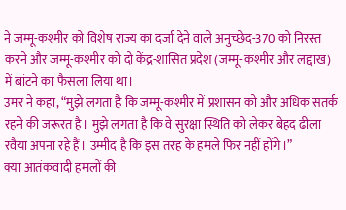ने जम्मू-कश्मीर को विशेष राज्य का दर्जा देने वाले अनुच्छेद-370 को निरस्त करने और जम्मू-कश्मीर को दो केंद्र-शासित प्रदेश (जम्मू-कश्मीर और लद्दाख) में बांटने का फैसला लिया था।
उमर ने कहा, “मुझे लगता है कि जम्मू-कश्मीर में प्रशासन को और अधिक सतर्क रहने की जरूरत है। मुझे लगता है कि वे सुरक्षा स्थिति को लेकर बेहद ढीला रवैया अपना रहे हैं। उम्मीद है कि इस तरह के हमले फिर नहीं होंगे।”
क्या आतंकवादी हमलों की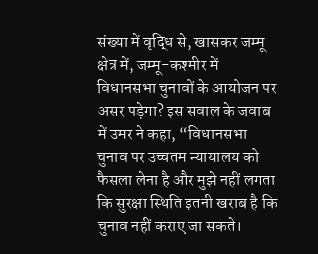संख्या में वृद्धि से, खासकर जम्मू क्षेत्र में, जम्मू-कश्मीर में विधानसभा चुनावों के आयोजन पर असर पड़ेगा? इस सवाल के जवाब में उमर ने कहा, “विधानसभा चुनाव पर उच्चतम न्यायालय को फैसला लेना है और मुझे नहीं लगता कि सुरक्षा स्थिति इतनी खराब है कि चुनाव नहीं कराए जा सकते।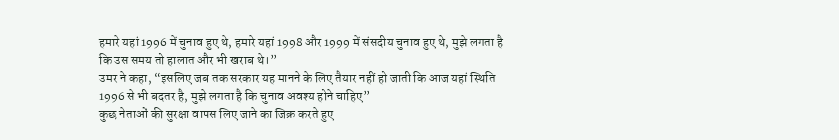हमारे यहां 1996 में चुनाव हुए थे, हमारे यहां 1998 और 1999 में संसदीय चुनाव हुए थे, मुझे लगता है कि उस समय तो हालात और भी खराब थे।”
उमर ने कहा, “इसलिए जब तक सरकार यह मानने के लिए तैयार नहीं हो जाती कि आज यहां स्थिति 1996 से भी बदतर है, मुझे लगता है कि चुनाव अवश्य होने चाहिए”
कुछ नेताओं की सुरक्षा वापस लिए जाने का जिक्र करते हुए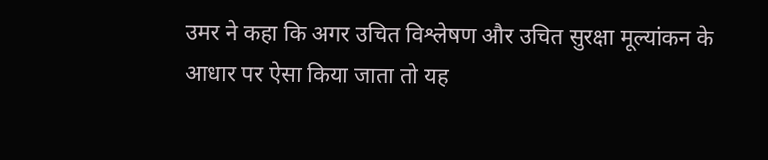उमर ने कहा कि अगर उचित विश्लेषण और उचित सुरक्षा मूल्यांकन के आधार पर ऐसा किया जाता तो यह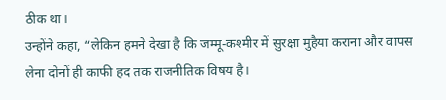ठीक था।
उन्होंने कहा, “लेकिन हमने देखा है कि जम्मू-कश्मीर में सुरक्षा मुहैया कराना और वापस लेना दोनों ही काफी हद तक राजनीतिक विषय है।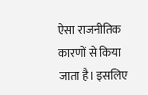ऐसा राजनीतिक कारणों से किया जाता है। इसलिए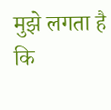मुझे लगता है कि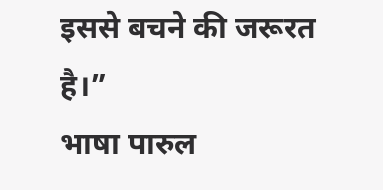इससे बचने की जरूरत है।”
भाषा पारुल